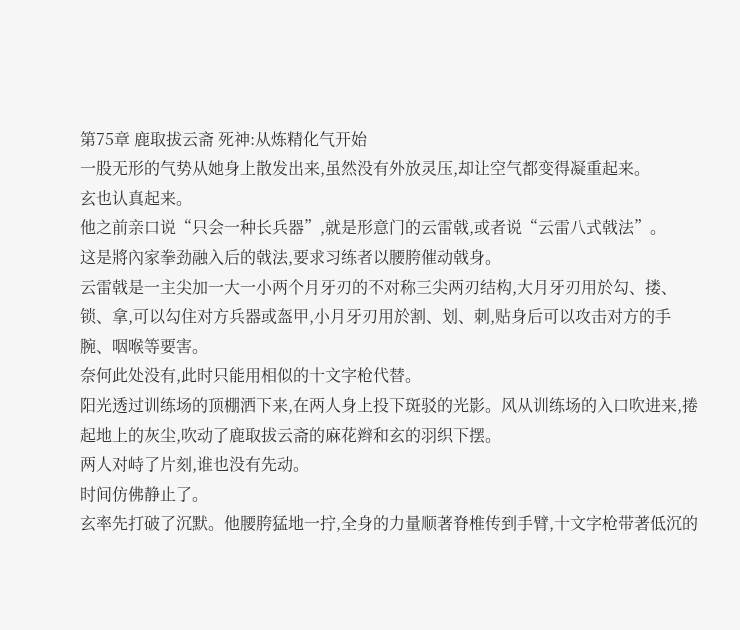第75章 鹿取拔云斋 死神:从炼精化气开始
一股无形的气势从她身上散发出来,虽然没有外放灵压,却让空气都变得凝重起来。
玄也认真起来。
他之前亲口说“只会一种长兵器”,就是形意门的云雷戟,或者说“云雷八式戟法”。
这是將內家拳劲融入后的戟法,要求习练者以腰胯催动戟身。
云雷戟是一主尖加一大一小两个月牙刃的不对称三尖两刃结构,大月牙刃用於勾、搂、锁、拿,可以勾住对方兵器或盔甲,小月牙刃用於割、划、刺,贴身后可以攻击对方的手腕、咽喉等要害。
奈何此处没有,此时只能用相似的十文字枪代替。
阳光透过训练场的顶棚洒下来,在两人身上投下斑驳的光影。风从训练场的入口吹进来,捲起地上的灰尘,吹动了鹿取拔云斋的麻花辫和玄的羽织下摆。
两人对峙了片刻,谁也没有先动。
时间仿佛静止了。
玄率先打破了沉默。他腰胯猛地一拧,全身的力量顺著脊椎传到手臂,十文字枪带著低沉的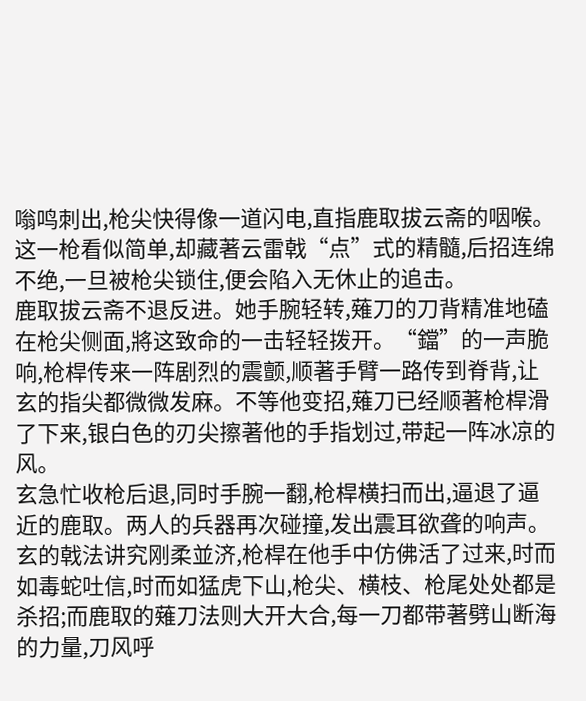嗡鸣刺出,枪尖快得像一道闪电,直指鹿取拔云斋的咽喉。这一枪看似简单,却藏著云雷戟“点”式的精髓,后招连绵不绝,一旦被枪尖锁住,便会陷入无休止的追击。
鹿取拔云斋不退反进。她手腕轻转,薙刀的刀背精准地磕在枪尖侧面,將这致命的一击轻轻拨开。“鐺”的一声脆响,枪桿传来一阵剧烈的震颤,顺著手臂一路传到脊背,让玄的指尖都微微发麻。不等他变招,薙刀已经顺著枪桿滑了下来,银白色的刃尖擦著他的手指划过,带起一阵冰凉的风。
玄急忙收枪后退,同时手腕一翻,枪桿横扫而出,逼退了逼近的鹿取。两人的兵器再次碰撞,发出震耳欲聋的响声。玄的戟法讲究刚柔並济,枪桿在他手中仿佛活了过来,时而如毒蛇吐信,时而如猛虎下山,枪尖、横枝、枪尾处处都是杀招;而鹿取的薙刀法则大开大合,每一刀都带著劈山断海的力量,刀风呼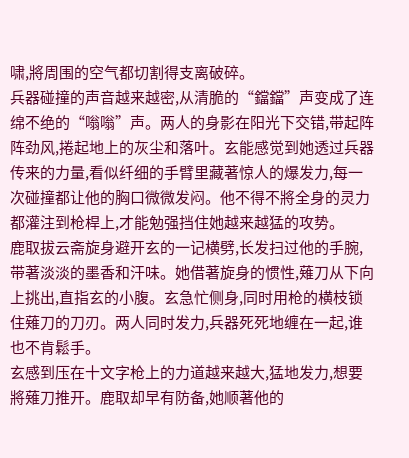啸,將周围的空气都切割得支离破碎。
兵器碰撞的声音越来越密,从清脆的“鐺鐺”声变成了连绵不绝的“嗡嗡”声。两人的身影在阳光下交错,带起阵阵劲风,捲起地上的灰尘和落叶。玄能感觉到她透过兵器传来的力量,看似纤细的手臂里藏著惊人的爆发力,每一次碰撞都让他的胸口微微发闷。他不得不將全身的灵力都灌注到枪桿上,才能勉强挡住她越来越猛的攻势。
鹿取拔云斋旋身避开玄的一记横劈,长发扫过他的手腕,带著淡淡的墨香和汗味。她借著旋身的惯性,薙刀从下向上挑出,直指玄的小腹。玄急忙侧身,同时用枪的横枝锁住薙刀的刀刃。两人同时发力,兵器死死地缠在一起,谁也不肯鬆手。
玄感到压在十文字枪上的力道越来越大,猛地发力,想要將薙刀推开。鹿取却早有防备,她顺著他的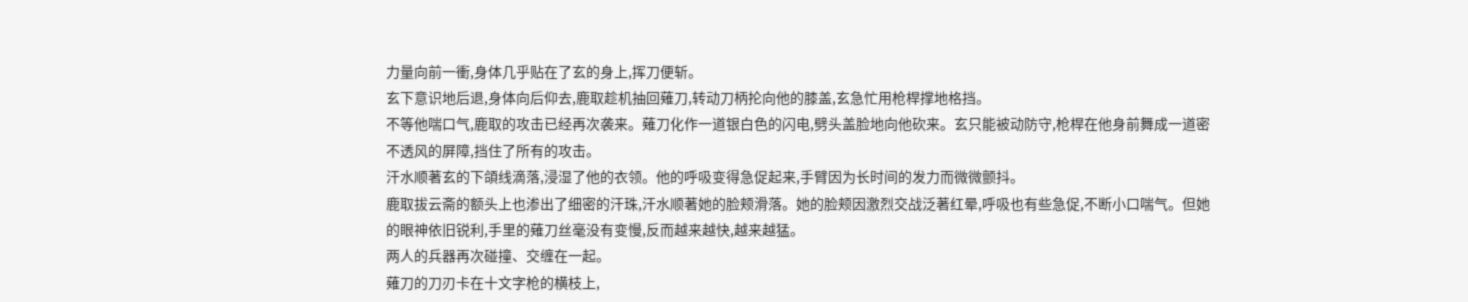力量向前一衝,身体几乎贴在了玄的身上,挥刀便斩。
玄下意识地后退,身体向后仰去,鹿取趁机抽回薙刀,转动刀柄抡向他的膝盖,玄急忙用枪桿撑地格挡。
不等他喘口气,鹿取的攻击已经再次袭来。薙刀化作一道银白色的闪电,劈头盖脸地向他砍来。玄只能被动防守,枪桿在他身前舞成一道密不透风的屏障,挡住了所有的攻击。
汗水顺著玄的下頜线滴落,浸湿了他的衣领。他的呼吸变得急促起来,手臂因为长时间的发力而微微颤抖。
鹿取拔云斋的额头上也渗出了细密的汗珠,汗水顺著她的脸颊滑落。她的脸颊因激烈交战泛著红晕,呼吸也有些急促,不断小口喘气。但她的眼神依旧锐利,手里的薙刀丝毫没有变慢,反而越来越快,越来越猛。
两人的兵器再次碰撞、交缠在一起。
薙刀的刀刃卡在十文字枪的横枝上,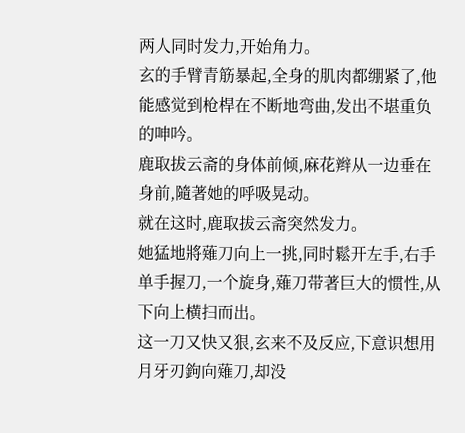两人同时发力,开始角力。
玄的手臂青筋暴起,全身的肌肉都绷紧了,他能感觉到枪桿在不断地弯曲,发出不堪重负的呻吟。
鹿取拔云斋的身体前倾,麻花辫从一边垂在身前,隨著她的呼吸晃动。
就在这时,鹿取拔云斋突然发力。
她猛地將薙刀向上一挑,同时鬆开左手,右手单手握刀,一个旋身,薙刀带著巨大的惯性,从下向上横扫而出。
这一刀又快又狠,玄来不及反应,下意识想用月牙刃鉤向薙刀,却没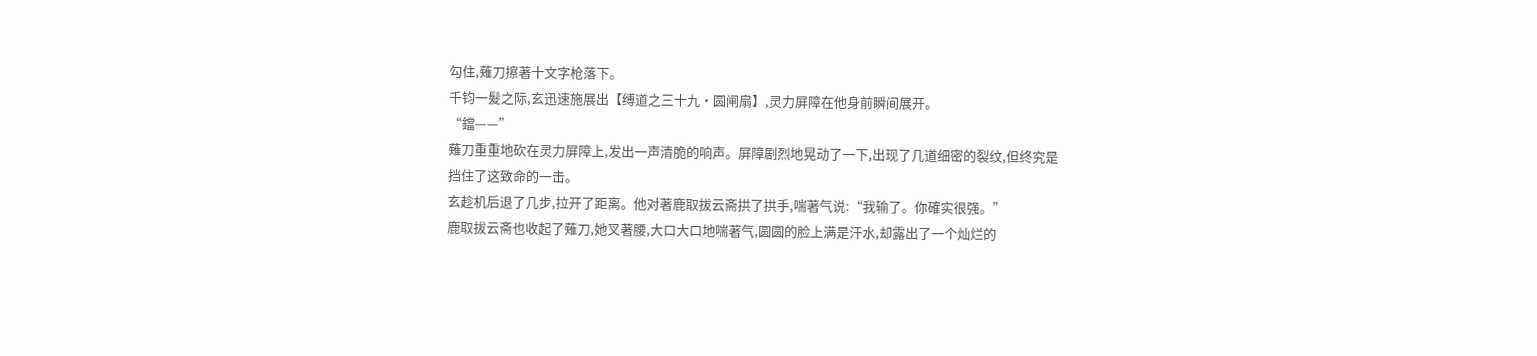勾住,薙刀擦著十文字枪落下。
千钧一髮之际,玄迅速施展出【缚道之三十九·圆闸扇】,灵力屏障在他身前瞬间展开。
“鐺——”
薙刀重重地砍在灵力屏障上,发出一声清脆的响声。屏障剧烈地晃动了一下,出现了几道细密的裂纹,但终究是挡住了这致命的一击。
玄趁机后退了几步,拉开了距离。他对著鹿取拔云斋拱了拱手,喘著气说:“我输了。你確实很强。”
鹿取拔云斋也收起了薙刀,她叉著腰,大口大口地喘著气,圆圆的脸上满是汗水,却露出了一个灿烂的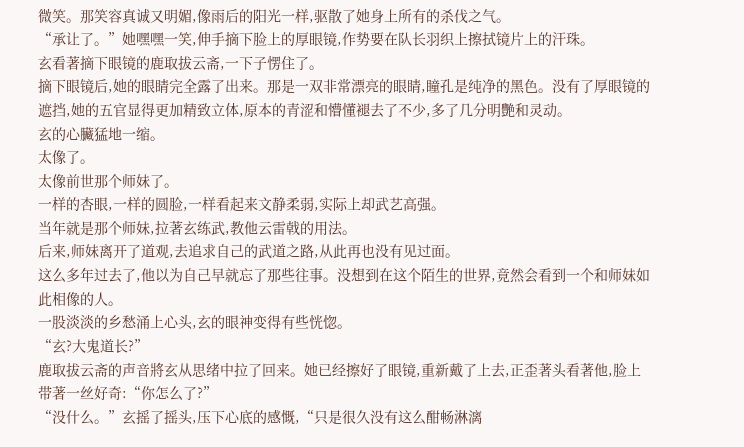微笑。那笑容真诚又明媚,像雨后的阳光一样,驱散了她身上所有的杀伐之气。
“承让了。”她嘿嘿一笑,伸手摘下脸上的厚眼镜,作势要在队长羽织上擦拭镜片上的汗珠。
玄看著摘下眼镜的鹿取拔云斋,一下子愣住了。
摘下眼镜后,她的眼睛完全露了出来。那是一双非常漂亮的眼睛,瞳孔是纯净的黑色。没有了厚眼镜的遮挡,她的五官显得更加精致立体,原本的青涩和懵懂褪去了不少,多了几分明艷和灵动。
玄的心臟猛地一缩。
太像了。
太像前世那个师妹了。
一样的杏眼,一样的圆脸,一样看起来文静柔弱,实际上却武艺高强。
当年就是那个师妹,拉著玄练武,教他云雷戟的用法。
后来,师妹离开了道观,去追求自己的武道之路,从此再也没有见过面。
这么多年过去了,他以为自己早就忘了那些往事。没想到在这个陌生的世界,竟然会看到一个和师妹如此相像的人。
一股淡淡的乡愁涌上心头,玄的眼神变得有些恍惚。
“玄?大鬼道长?”
鹿取拔云斋的声音將玄从思绪中拉了回来。她已经擦好了眼镜,重新戴了上去,正歪著头看著他,脸上带著一丝好奇:“你怎么了?”
“没什么。”玄摇了摇头,压下心底的感慨,“只是很久没有这么酣畅淋漓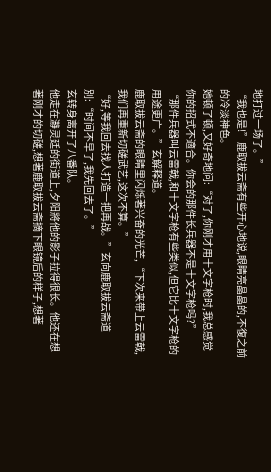地打过一场了。”
“我也是!”鹿取拔云斋有些开心地说,眼睛亮晶晶的,不復之前的冷淡神色。
她顿了顿,又好奇地问:“对了,你刚才用十文字枪时,我总感觉你的招式不適合。你会的那件长兵器不是十文字枪吗?”
“那件兵器叫云雷戟,和十文字枪有些类似,但它比十文字枪的用途更广。”玄解释道。
鹿取拔云斋的眼睛里闪烁著兴奋的光芒,“下次来带上云雷戟,我们再重新切磋武艺,这次不算。”
“好,等我回去找人打造一把再战。”玄向鹿取拔云斋道別:“时间不早了,我先回去了。”
玄转身离开了八番队。
他走在瀞灵廷的街道上,夕阳將他的影子拉得很长。他还在想著刚才的切磋,想著鹿取拔云斋摘下眼镜后的样子,想著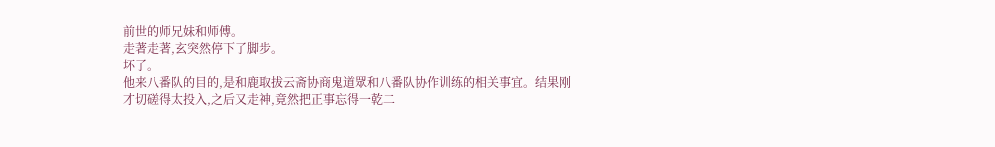前世的师兄妹和师傅。
走著走著,玄突然停下了脚步。
坏了。
他来八番队的目的,是和鹿取拔云斋协商鬼道眾和八番队协作训练的相关事宜。结果刚才切磋得太投入,之后又走神,竟然把正事忘得一乾二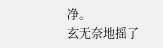净。
玄无奈地摇了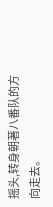摇头,转身朝著八番队的方向走去。